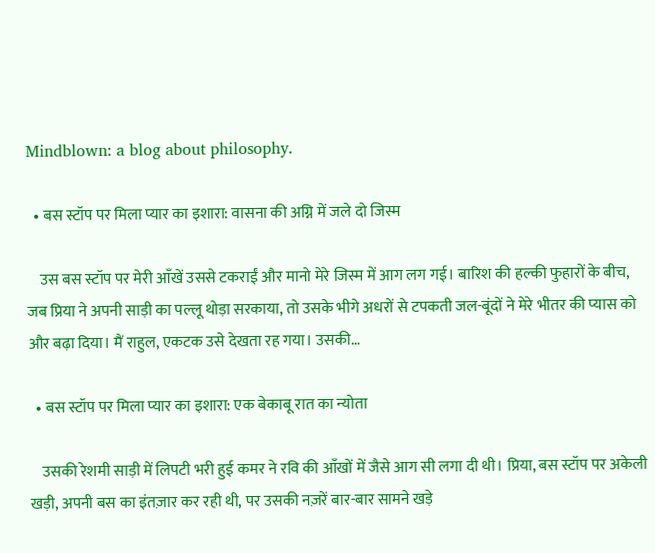Mindblown: a blog about philosophy.

  • बस स्टॉप पर मिला प्यार का इशारा: वासना की अग्नि में जले दो जिस्म

    उस बस स्टॉप पर मेरी आँखें उससे टकराईं और मानो मेरे जिस्म में आग लग गई। बारिश की हल्की फुहारों के बीच, जब प्रिया ने अपनी साड़ी का पल्लू थोड़ा सरकाया, तो उसके भीगे अधरों से टपकती जल-बूंदों ने मेरे भीतर की प्यास को और बढ़ा दिया। मैं राहुल, एकटक उसे देखता रह गया। उसकी…

  • बस स्टॉप पर मिला प्यार का इशारा: एक बेकाबू रात का न्योता

    उसकी रेशमी साड़ी में लिपटी भरी हुई कमर ने रवि की आँखों में जैसे आग सी लगा दी थी। प्रिया, बस स्टॉप पर अकेली खड़ी, अपनी बस का इंतज़ार कर रही थी, पर उसकी नज़रें बार-बार सामने खड़े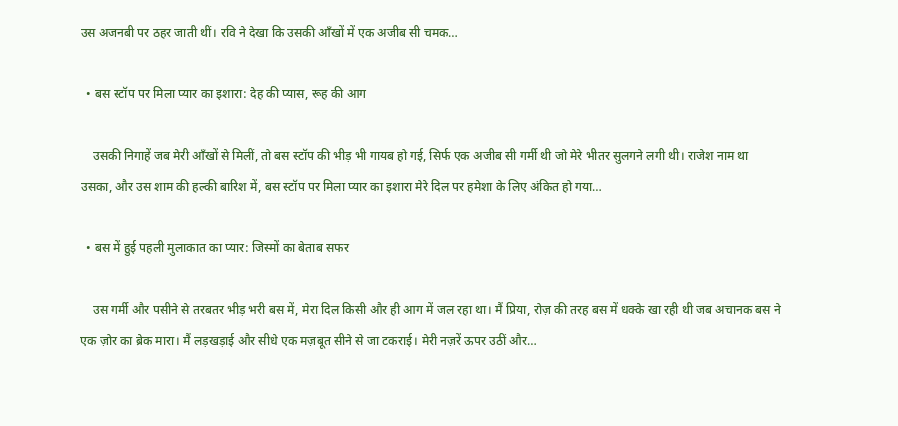उस अजनबी पर ठहर जाती थीं। रवि ने देखा कि उसकी आँखों में एक अजीब सी चमक…

  • बस स्टॉप पर मिला प्यार का इशारा: देह की प्यास, रूह की आग

    उसकी निगाहें जब मेरी आँखों से मिलीं, तो बस स्टॉप की भीड़ भी गायब हो गई, सिर्फ एक अजीब सी गर्मी थी जो मेरे भीतर सुलगने लगी थी। राजेश नाम था उसका, और उस शाम की हल्की बारिश में, बस स्टॉप पर मिला प्यार का इशारा मेरे दिल पर हमेशा के लिए अंकित हो गया…

  • बस में हुई पहली मुलाकात का प्यार: जिस्मों का बेताब सफर

    उस गर्मी और पसीने से तरबतर भीड़ भरी बस में, मेरा दिल किसी और ही आग में जल रहा था। मैं प्रिया, रोज़ की तरह बस में धक्के खा रही थी जब अचानक बस ने एक ज़ोर का ब्रेक मारा। मैं लड़खड़ाई और सीधे एक मज़बूत सीने से जा टकराई। मेरी नज़रें ऊपर उठीं और…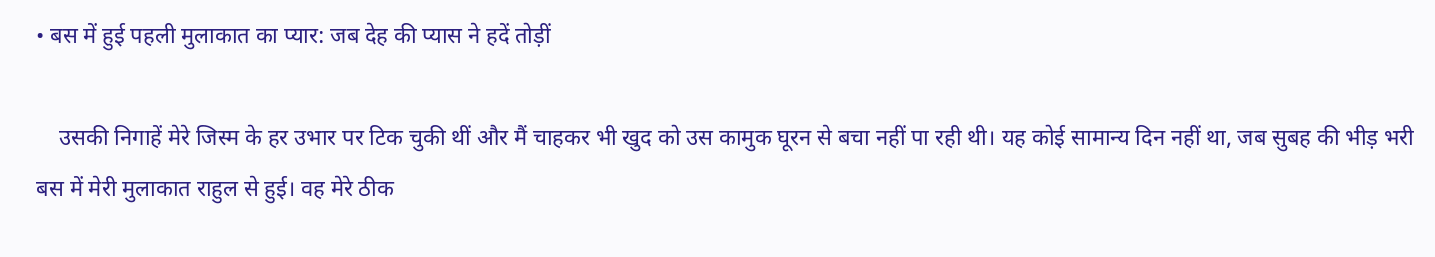• बस में हुई पहली मुलाकात का प्यार: जब देह की प्यास ने हदें तोड़ीं

    उसकी निगाहें मेरे जिस्म के हर उभार पर टिक चुकी थीं और मैं चाहकर भी खुद को उस कामुक घूरन से बचा नहीं पा रही थी। यह कोई सामान्य दिन नहीं था, जब सुबह की भीड़ भरी बस में मेरी मुलाकात राहुल से हुई। वह मेरे ठीक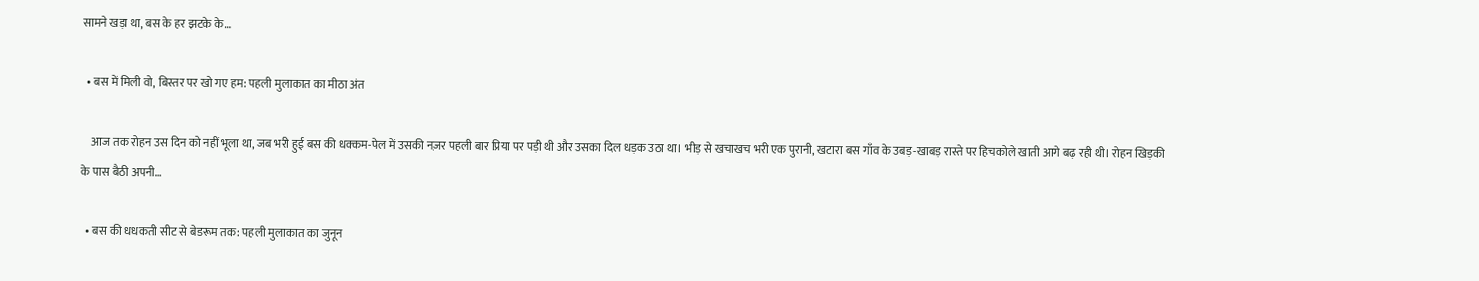सामने खड़ा था, बस के हर झटके के…

  • बस में मिली वो, बिस्तर पर खो गए हम: पहली मुलाकात का मीठा अंत

    आज तक रोहन उस दिन को नहीं भूला था, जब भरी हुई बस की धक्कम-पेल में उसकी नज़र पहली बार प्रिया पर पड़ी थी और उसका दिल धड़क उठा था। भीड़ से खचाखच भरी एक पुरानी, खटारा बस गाँव के उबड़-खाबड़ रास्ते पर हिचकोले खाती आगे बढ़ रही थी। रोहन खिड़की के पास बैठी अपनी…

  • बस की धधकती सीट से बेडरूम तक: पहली मुलाकात का जुनून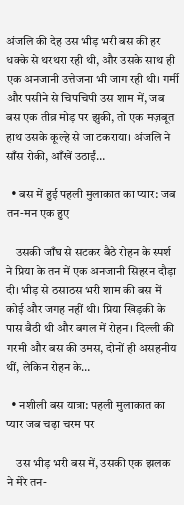अंजलि की देह उस भीड़ भरी बस की हर धक्के से थरथरा रही थी, और उसके साथ ही एक अनजानी उत्तेजना भी जाग रही थी। गर्मी और पसीने से चिपचिपी उस शाम में, जब बस एक तीव्र मोड़ पर झुकी, तो एक मज़बूत हाथ उसके कूल्हे से जा टकराया। अंजलि ने साँस रोकी, आँखें उठाईं…

  • बस में हुई पहली मुलाकात का प्यार: जब तन-मन एक हुए

    उसकी जाँघ से सटकर बैठे रोहन के स्पर्श ने प्रिया के तन में एक अनजानी सिहरन दौड़ा दी। भीड़ से ठसाठस भरी शाम की बस में कोई और जगह नहीं थी। प्रिया खिड़की के पास बैठी थी और बगल में रोहन। दिल्ली की गरमी और बस की उमस, दोनों ही असहनीय थीं, लेकिन रोहन के…

  • नशीली बस यात्रा: पहली मुलाकात का प्यार जब चढ़ा चरम पर

    उस भीड़ भरी बस में, उसकी एक झलक ने मेरे तन-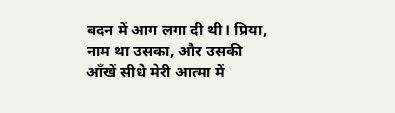बदन में आग लगा दी थी। प्रिया, नाम था उसका, और उसकी आँखें सीधे मेरी आत्मा में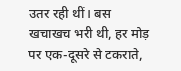उतर रही थीं। बस खचाखच भरी थी, हर मोड़ पर एक-दूसरे से टकराते,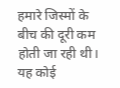हमारे जिस्मों के बीच की दूरी कम होती जा रही थी। यह कोई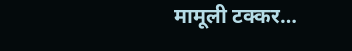मामूली टक्कर…